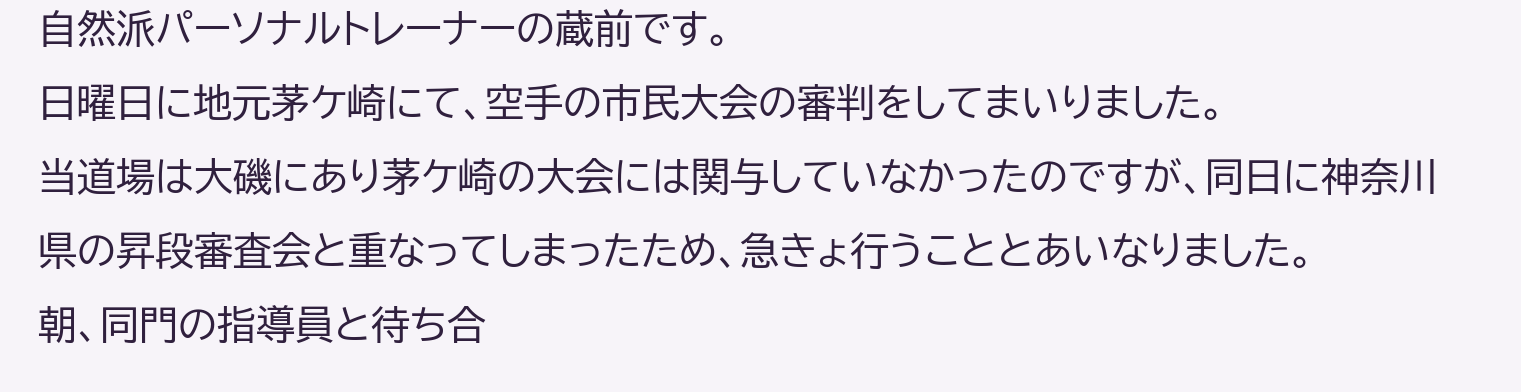自然派パーソナルトレーナーの蔵前です。
日曜日に地元茅ケ崎にて、空手の市民大会の審判をしてまいりました。
当道場は大磯にあり茅ケ崎の大会には関与していなかったのですが、同日に神奈川県の昇段審査会と重なってしまったため、急きょ行うこととあいなりました。
朝、同門の指導員と待ち合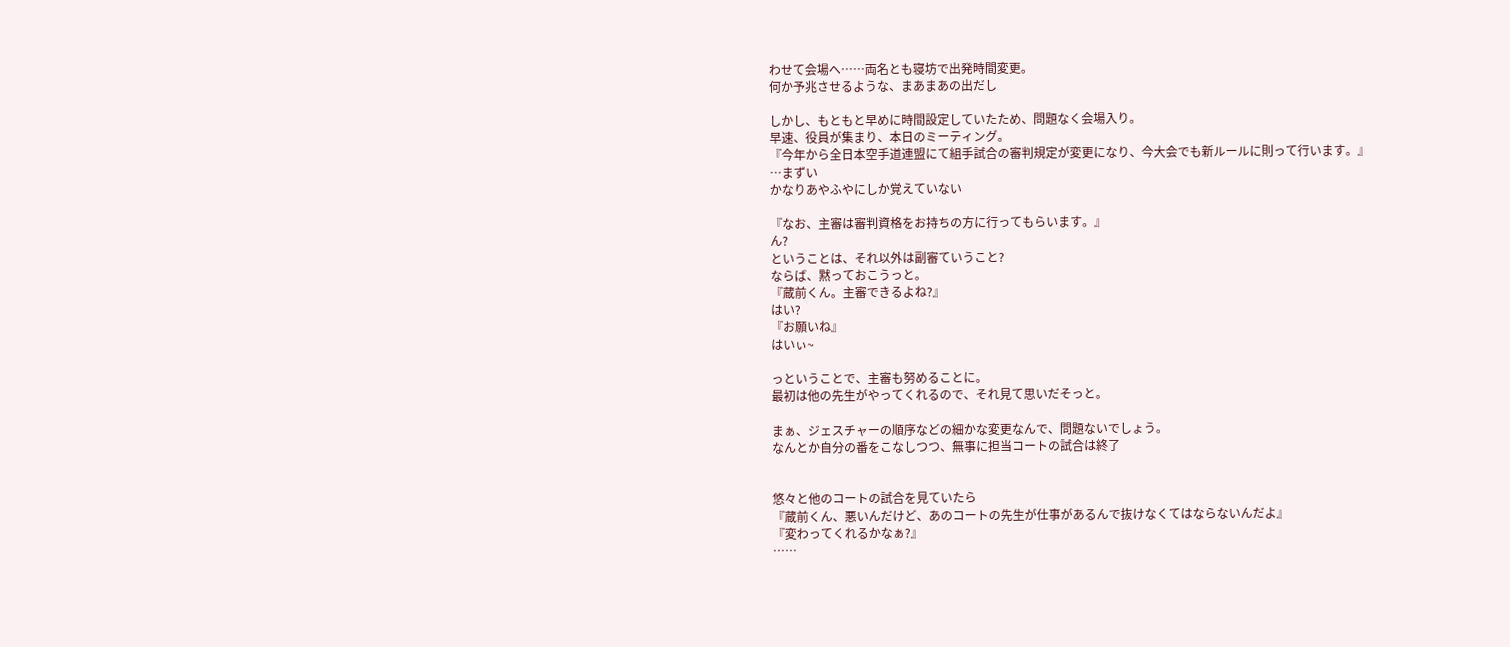わせて会場へ……両名とも寝坊で出発時間変更。
何か予兆させるような、まあまあの出だし

しかし、もともと早めに時間設定していたため、問題なく会場入り。
早速、役員が集まり、本日のミーティング。
『今年から全日本空手道連盟にて組手試合の審判規定が変更になり、今大会でも新ルールに則って行います。』
…まずい
かなりあやふやにしか覚えていない

『なお、主審は審判資格をお持ちの方に行ってもらいます。』
ん?
ということは、それ以外は副審ていうこと?
ならば、黙っておこうっと。
『蔵前くん。主審できるよね?』
はい?
『お願いね』
はいぃ~

っということで、主審も努めることに。
最初は他の先生がやってくれるので、それ見て思いだそっと。

まぁ、ジェスチャーの順序などの細かな変更なんで、問題ないでしょう。
なんとか自分の番をこなしつつ、無事に担当コートの試合は終了


悠々と他のコートの試合を見ていたら
『蔵前くん、悪いんだけど、あのコートの先生が仕事があるんで抜けなくてはならないんだよ』
『変わってくれるかなぁ?』
……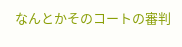なんとかそのコートの審判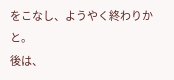をこなし、ようやく終わりかと。
後は、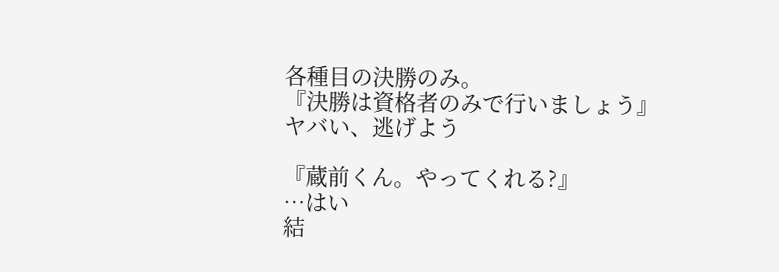各種目の決勝のみ。
『決勝は資格者のみで行いましょう』
ヤバい、逃げよう

『蔵前くん。やってくれる?』
…はい
結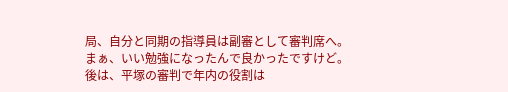局、自分と同期の指導員は副審として審判席へ。
まぁ、いい勉強になったんで良かったですけど。
後は、平塚の審判で年内の役割は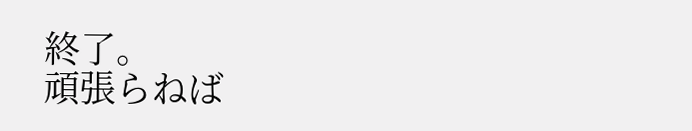終了。
頑張らねば